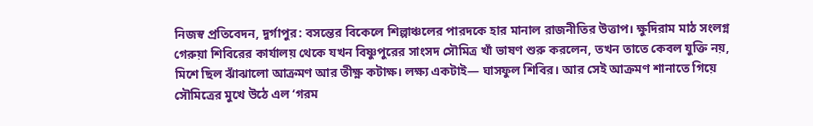নিজস্ব প্রতিবেদন, দুর্গাপুর: বসন্তের বিকেলে শিল্পাঞ্চলের পারদকে হার মানাল রাজনীতির উত্তাপ। ক্ষুদিরাম মাঠ সংলগ্ন গেরুয়া শিবিরের কার্যালয় থেকে যখন বিষ্ণুপুরের সাংসদ সৌমিত্র খাঁ ভাষণ শুরু করলেন, তখন তাতে কেবল যুক্তি নয়, মিশে ছিল ঝাঁঝালো আক্রমণ আর তীক্ষ্ণ কটাক্ষ। লক্ষ্য একটাই— ঘাসফুল শিবির। আর সেই আক্রমণ শানাতে গিয়ে সৌমিত্রের মুখে উঠে এল ‘গরম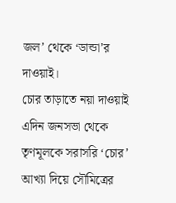জল’ থেকে ‘ডান্ডা’র দাওয়াই।
চোর তাড়াতে নয়া দাওয়াই
এদিন জনসভা থেকে তৃণমূলকে সরাসরি ‘চোর’ আখ্যা দিয়ে সৌমিত্রের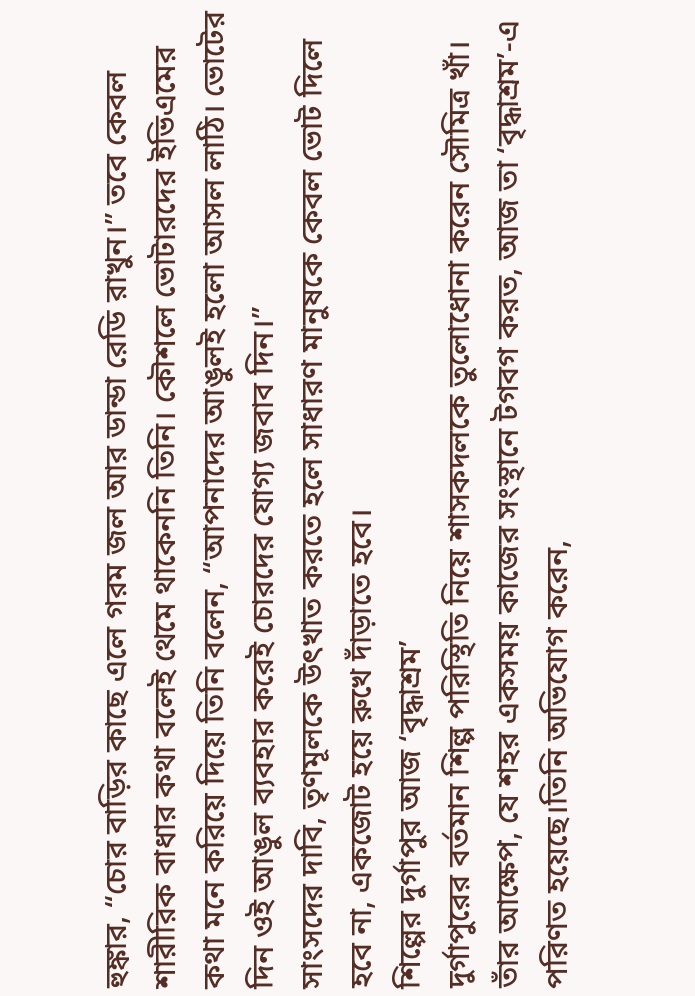হুঙ্কার, “চোর বাড়ির কাছে এলে গরম জল আর ডান্ডা রেডি রাখুন।” তবে কেবল শারীরিক বাধার কথা বলেই থেমে থাকেননি তিনি। কৌশলে ভোটারদের ইভিএমের কথা মনে করিয়ে দিয়ে তিনি বলেন, “আপনাদের আঙুলই হলো আসল লাঠি। ভোটের দিন ওই আঙুল ব্যবহার করেই চোরদের যোগ্য জবাব দিন।”
সাংসদের দাবি, তৃণমূলকে উৎখাত করতে হলে সাধারণ মানুষকে কেবল ভোট দিলে হবে না, একজোট হয়ে রুখে দাঁড়াতে হবে।
শিল্পের দুর্গাপুর আজ ‘বৃদ্ধাশ্রম’
দুর্গাপুরের বর্তমান শিল্প পরিস্থিতি নিয়ে শাসকদলকে তুলোধোনা করেন সৌমিত্র খাঁ। তাঁর আক্ষেপ, যে শহর একসময় কাজের সংস্থানে টগবগ করত, আজ তা ‘বৃদ্ধাশ্রম’-এ পরিণত হয়েছে।তিনি অভিযোগ করেন,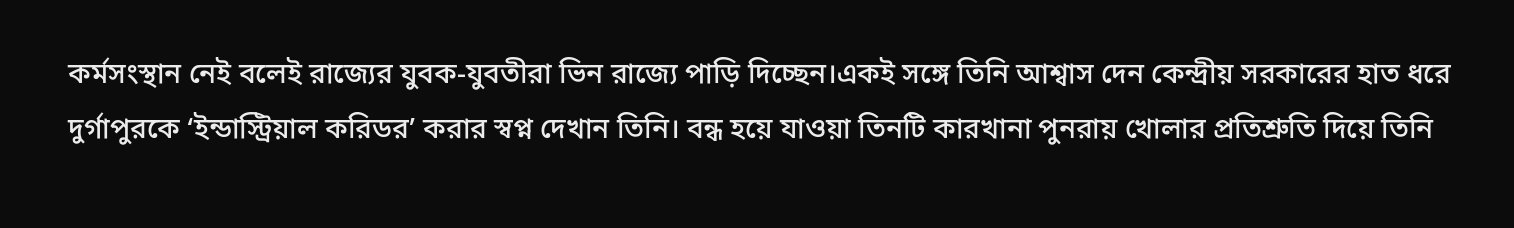কর্মসংস্থান নেই বলেই রাজ্যের যুবক-যুবতীরা ভিন রাজ্যে পাড়ি দিচ্ছেন।একই সঙ্গে তিনি আশ্বাস দেন কেন্দ্রীয় সরকারের হাত ধরে দুর্গাপুরকে ‘ইন্ডাস্ট্রিয়াল করিডর’ করার স্বপ্ন দেখান তিনি। বন্ধ হয়ে যাওয়া তিনটি কারখানা পুনরায় খোলার প্রতিশ্রুতি দিয়ে তিনি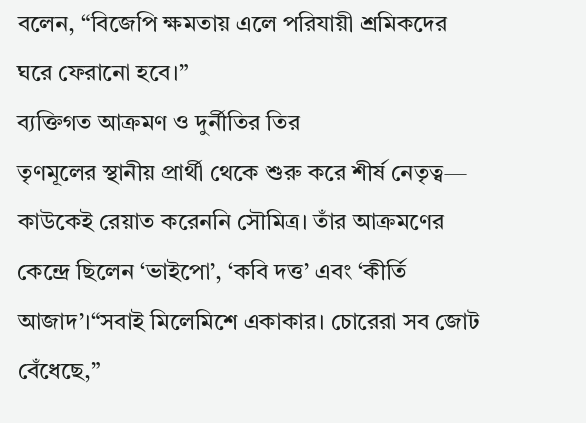বলেন, “বিজেপি ক্ষমতায় এলে পরিযায়ী শ্রমিকদের ঘরে ফেরানো হবে।”
ব্যক্তিগত আক্রমণ ও দুর্নীতির তির
তৃণমূলের স্থানীয় প্রার্থী থেকে শুরু করে শীর্ষ নেতৃত্ব— কাউকেই রেয়াত করেননি সৌমিত্র। তাঁর আক্রমণের কেন্দ্রে ছিলেন ‘ভাইপো’, ‘কবি দত্ত’ এবং ‘কীর্তি আজাদ’।“সবাই মিলেমিশে একাকার। চোরেরা সব জোট বেঁধেছে,”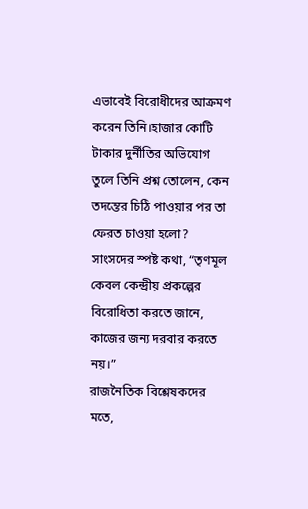এভাবেই বিরোধীদের আক্রমণ করেন তিনি।হাজার কোটি টাকার দুর্নীতির অভিযোগ তুলে তিনি প্রশ্ন তোলেন, কেন তদন্তের চিঠি পাওয়ার পর তা ফেরত চাওয়া হলো? সাংসদের স্পষ্ট কথা, “তৃণমূল কেবল কেন্দ্রীয় প্রকল্পের বিরোধিতা করতে জানে, কাজের জন্য দরবার করতে নয়।”
রাজনৈতিক বিশ্লেষকদের মতে,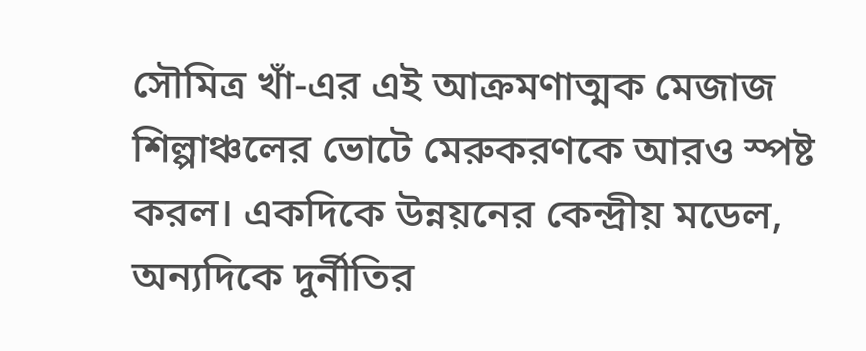সৌমিত্র খাঁ-এর এই আক্রমণাত্মক মেজাজ শিল্পাঞ্চলের ভোটে মেরুকরণকে আরও স্পষ্ট করল। একদিকে উন্নয়নের কেন্দ্রীয় মডেল, অন্যদিকে দুর্নীতির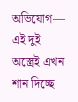অভিযোগ— এই দুই অস্ত্রেই এখন শান দিচ্ছে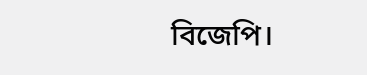বিজেপি।